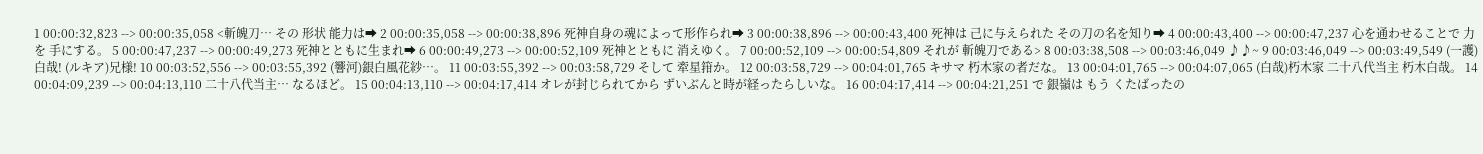1 00:00:32,823 --> 00:00:35,058 <斬魄刀… その 形状 能力は➡ 2 00:00:35,058 --> 00:00:38,896 死神自身の魂によって形作られ➡ 3 00:00:38,896 --> 00:00:43,400 死神は 己に与えられた その刀の名を知り➡ 4 00:00:43,400 --> 00:00:47,237 心を通わせることで 力を 手にする。 5 00:00:47,237 --> 00:00:49,273 死神とともに生まれ➡ 6 00:00:49,273 --> 00:00:52,109 死神とともに 消えゆく。 7 00:00:52,109 --> 00:00:54,809 それが 斬魄刀である> 8 00:03:38,508 --> 00:03:46,049 ♪♪~ 9 00:03:46,049 --> 00:03:49,549 (一護)白哉! (ルキア)兄様! 10 00:03:52,556 --> 00:03:55,392 (響河)銀白風花紗…。 11 00:03:55,392 --> 00:03:58,729 そして 牽星箝か。 12 00:03:58,729 --> 00:04:01,765 キサマ 朽木家の者だな。 13 00:04:01,765 --> 00:04:07,065 (白哉)朽木家 二十八代当主 朽木白哉。 14 00:04:09,239 --> 00:04:13,110 二十八代当主… なるほど。 15 00:04:13,110 --> 00:04:17,414 オレが封じられてから ずいぶんと時が経ったらしいな。 16 00:04:17,414 --> 00:04:21,251 で 銀嶺は もう くたばったの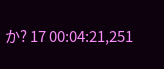か? 17 00:04:21,251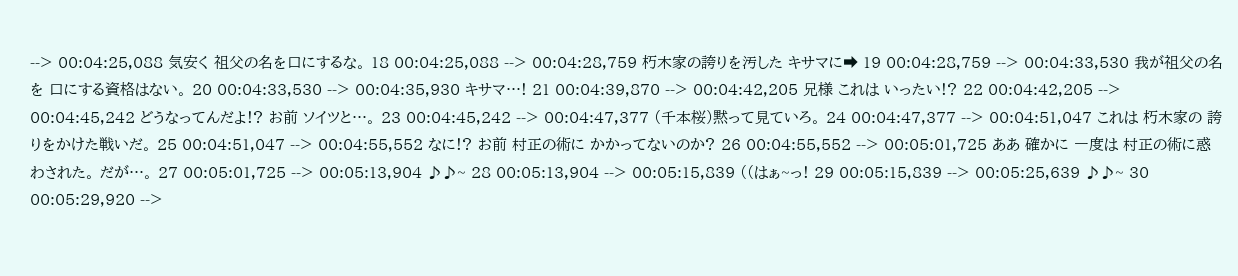--> 00:04:25,088 気安く 祖父の名を口にするな。 18 00:04:25,088 --> 00:04:28,759 朽木家の誇りを汚した キサマに➡ 19 00:04:28,759 --> 00:04:33,530 我が祖父の名を 口にする資格はない。 20 00:04:33,530 --> 00:04:35,930 キサマ…! 21 00:04:39,870 --> 00:04:42,205 兄様 これは いったい!? 22 00:04:42,205 --> 00:04:45,242 どうなってんだよ!? お前 ソイツと…。 23 00:04:45,242 --> 00:04:47,377 (千本桜)黙って見ていろ。 24 00:04:47,377 --> 00:04:51,047 これは 朽木家の 誇りをかけた戦いだ。 25 00:04:51,047 --> 00:04:55,552 なに!? お前 村正の術に かかってないのか? 26 00:04:55,552 --> 00:05:01,725 ああ 確かに 一度は 村正の術に惑わされた。 だが…。 27 00:05:01,725 --> 00:05:13,904 ♪♪~ 28 00:05:13,904 --> 00:05:15,839 ((はぁ~っ! 29 00:05:15,839 --> 00:05:25,639 ♪♪~ 30 00:05:29,920 -->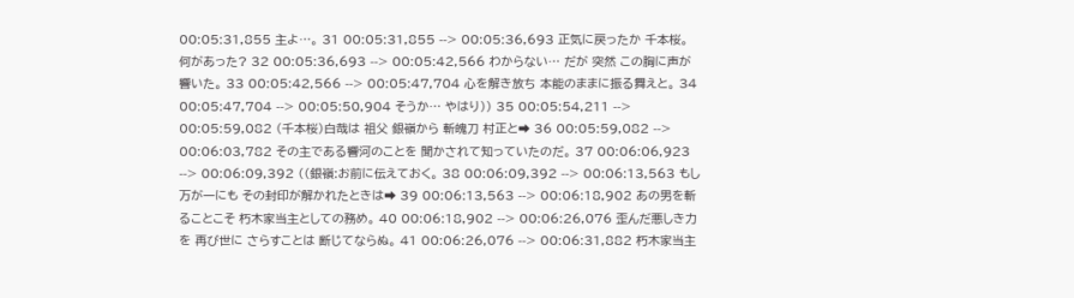00:05:31,855 主よ…。 31 00:05:31,855 --> 00:05:36,693 正気に戻ったか 千本桜。 何があった? 32 00:05:36,693 --> 00:05:42,566 わからない… だが 突然 この胸に声が響いた。 33 00:05:42,566 --> 00:05:47,704 心を解き放ち 本能のままに振る舞えと。 34 00:05:47,704 --> 00:05:50,904 そうか… やはり)) 35 00:05:54,211 --> 00:05:59,082 (千本桜)白哉は 祖父 銀嶺から 斬魄刀 村正と➡ 36 00:05:59,082 --> 00:06:03,782 その主である響河のことを 聞かされて知っていたのだ。 37 00:06:06,923 --> 00:06:09,392 ((銀嶺:お前に伝えておく。 38 00:06:09,392 --> 00:06:13,563 もし 万が一にも その封印が解かれたときは➡ 39 00:06:13,563 --> 00:06:18,902 あの男を斬ることこそ 朽木家当主としての務め。 40 00:06:18,902 --> 00:06:26,076 歪んだ悪しき力を 再び世に さらすことは 断じてならぬ。 41 00:06:26,076 --> 00:06:31,882 朽木家当主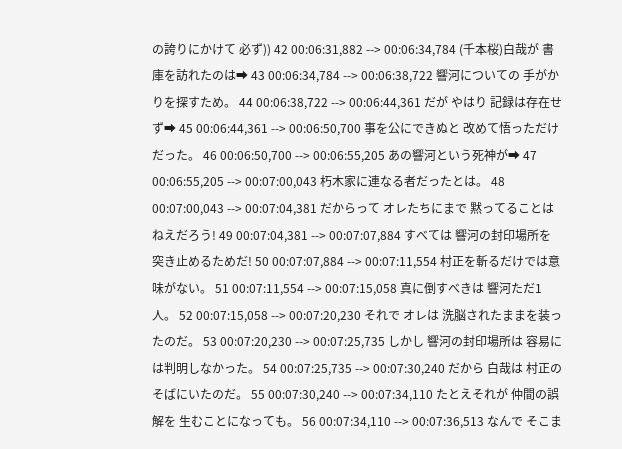の誇りにかけて 必ず)) 42 00:06:31,882 --> 00:06:34,784 (千本桜)白哉が 書庫を訪れたのは➡ 43 00:06:34,784 --> 00:06:38,722 響河についての 手がかりを探すため。 44 00:06:38,722 --> 00:06:44,361 だが やはり 記録は存在せず➡ 45 00:06:44,361 --> 00:06:50,700 事を公にできぬと 改めて悟っただけだった。 46 00:06:50,700 --> 00:06:55,205 あの響河という死神が➡ 47 00:06:55,205 --> 00:07:00,043 朽木家に連なる者だったとは。 48 00:07:00,043 --> 00:07:04,381 だからって オレたちにまで 黙ってることはねえだろう! 49 00:07:04,381 --> 00:07:07,884 すべては 響河の封印場所を 突き止めるためだ! 50 00:07:07,884 --> 00:07:11,554 村正を斬るだけでは意味がない。 51 00:07:11,554 --> 00:07:15,058 真に倒すべきは 響河ただ1人。 52 00:07:15,058 --> 00:07:20,230 それで オレは 洗脳されたままを装ったのだ。 53 00:07:20,230 --> 00:07:25,735 しかし 響河の封印場所は 容易には判明しなかった。 54 00:07:25,735 --> 00:07:30,240 だから 白哉は 村正のそばにいたのだ。 55 00:07:30,240 --> 00:07:34,110 たとえそれが 仲間の誤解を 生むことになっても。 56 00:07:34,110 --> 00:07:36,513 なんで そこま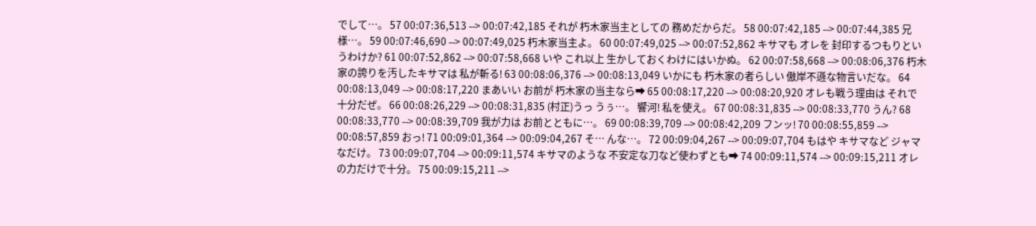でして…。 57 00:07:36,513 --> 00:07:42,185 それが 朽木家当主としての 務めだからだ。 58 00:07:42,185 --> 00:07:44,385 兄様…。 59 00:07:46,690 --> 00:07:49,025 朽木家当主よ。 60 00:07:49,025 --> 00:07:52,862 キサマも オレを 封印するつもりというわけか? 61 00:07:52,862 --> 00:07:58,668 いや これ以上 生かしておくわけにはいかぬ。 62 00:07:58,668 --> 00:08:06,376 朽木家の誇りを汚したキサマは 私が斬る! 63 00:08:06,376 --> 00:08:13,049 いかにも 朽木家の者らしい 傲岸不遜な物言いだな。 64 00:08:13,049 --> 00:08:17,220 まあいい お前が 朽木家の当主なら➡ 65 00:08:17,220 --> 00:08:20,920 オレも戦う理由は それで 十分だぜ。 66 00:08:26,229 --> 00:08:31,835 (村正)うっ うぅ…。 響河! 私を使え。 67 00:08:31,835 --> 00:08:33,770 うん? 68 00:08:33,770 --> 00:08:39,709 我が力は お前とともに…。 69 00:08:39,709 --> 00:08:42,209 フンッ! 70 00:08:55,859 --> 00:08:57,859 おっ! 71 00:09:01,364 --> 00:09:04,267 そ… んな…。 72 00:09:04,267 --> 00:09:07,704 もはや キサマなど ジャマなだけ。 73 00:09:07,704 --> 00:09:11,574 キサマのような 不安定な刀など使わずとも➡ 74 00:09:11,574 --> 00:09:15,211 オレの力だけで十分。 75 00:09:15,211 -->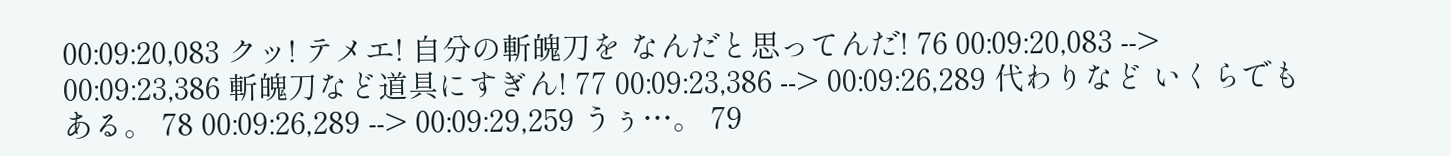00:09:20,083 クッ! テメエ! 自分の斬魄刀を なんだと思ってんだ! 76 00:09:20,083 --> 00:09:23,386 斬魄刀など道具にすぎん! 77 00:09:23,386 --> 00:09:26,289 代わりなど いくらでもある。 78 00:09:26,289 --> 00:09:29,259 うぅ…。 79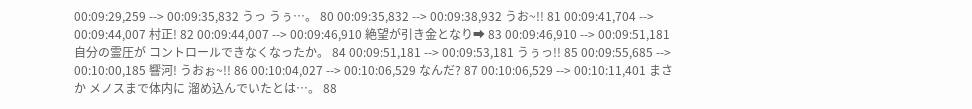00:09:29,259 --> 00:09:35,832 うっ うぅ…。 80 00:09:35,832 --> 00:09:38,932 うお~!! 81 00:09:41,704 --> 00:09:44,007 村正! 82 00:09:44,007 --> 00:09:46,910 絶望が引き金となり➡ 83 00:09:46,910 --> 00:09:51,181 自分の霊圧が コントロールできなくなったか。 84 00:09:51,181 --> 00:09:53,181 うぅっ!! 85 00:09:55,685 --> 00:10:00,185 響河! うおぉ~!! 86 00:10:04,027 --> 00:10:06,529 なんだ? 87 00:10:06,529 --> 00:10:11,401 まさか メノスまで体内に 溜め込んでいたとは…。 88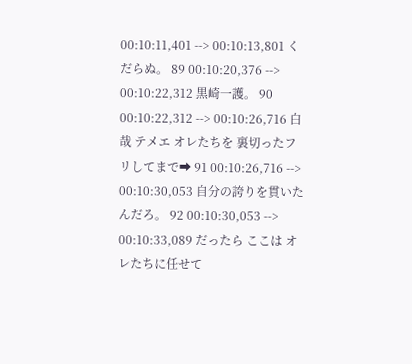00:10:11,401 --> 00:10:13,801 くだらぬ。 89 00:10:20,376 --> 00:10:22,312 黒崎一護。 90 00:10:22,312 --> 00:10:26,716 白哉 テメエ オレたちを 裏切ったフリしてまで➡ 91 00:10:26,716 --> 00:10:30,053 自分の誇りを貫いたんだろ。 92 00:10:30,053 --> 00:10:33,089 だったら ここは オレたちに任せて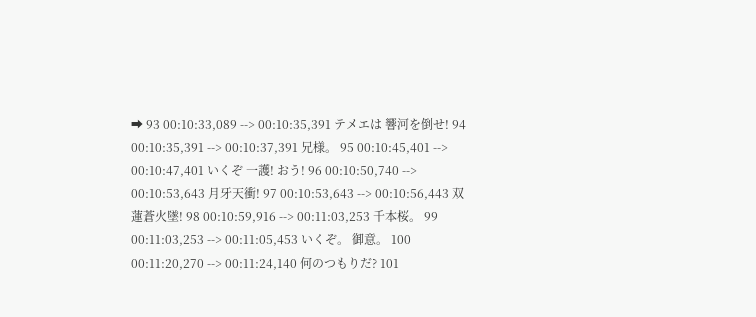➡ 93 00:10:33,089 --> 00:10:35,391 テメエは 響河を倒せ! 94 00:10:35,391 --> 00:10:37,391 兄様。 95 00:10:45,401 --> 00:10:47,401 いくぞ 一護! おう! 96 00:10:50,740 --> 00:10:53,643 月牙天衝! 97 00:10:53,643 --> 00:10:56,443 双蓮蒼火墜! 98 00:10:59,916 --> 00:11:03,253 千本桜。 99 00:11:03,253 --> 00:11:05,453 いくぞ。 御意。 100 00:11:20,270 --> 00:11:24,140 何のつもりだ? 101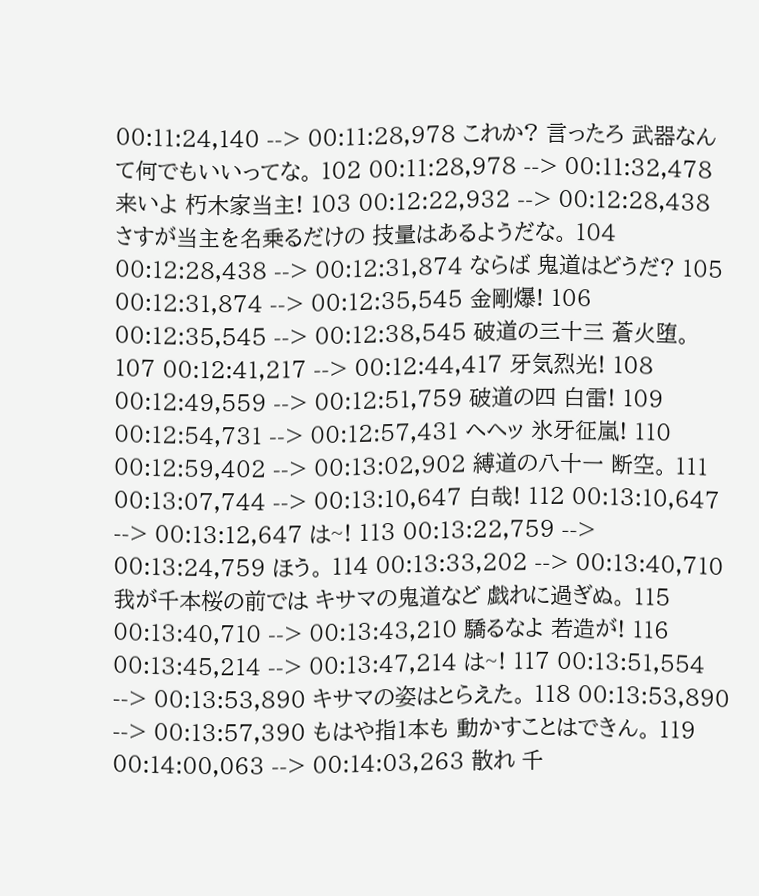00:11:24,140 --> 00:11:28,978 これか? 言ったろ 武器なんて何でもいいってな。 102 00:11:28,978 --> 00:11:32,478 来いよ 朽木家当主! 103 00:12:22,932 --> 00:12:28,438 さすが当主を名乗るだけの 技量はあるようだな。 104 00:12:28,438 --> 00:12:31,874 ならば 鬼道はどうだ? 105 00:12:31,874 --> 00:12:35,545 金剛爆! 106 00:12:35,545 --> 00:12:38,545 破道の三十三 蒼火堕。 107 00:12:41,217 --> 00:12:44,417 牙気烈光! 108 00:12:49,559 --> 00:12:51,759 破道の四 白雷! 109 00:12:54,731 --> 00:12:57,431 ヘヘッ 氷牙征嵐! 110 00:12:59,402 --> 00:13:02,902 縛道の八十一 断空。 111 00:13:07,744 --> 00:13:10,647 白哉! 112 00:13:10,647 --> 00:13:12,647 は~! 113 00:13:22,759 --> 00:13:24,759 ほう。 114 00:13:33,202 --> 00:13:40,710 我が千本桜の前では キサマの鬼道など 戯れに過ぎぬ。 115 00:13:40,710 --> 00:13:43,210 驕るなよ 若造が! 116 00:13:45,214 --> 00:13:47,214 は~! 117 00:13:51,554 --> 00:13:53,890 キサマの姿はとらえた。 118 00:13:53,890 --> 00:13:57,390 もはや指1本も 動かすことはできん。 119 00:14:00,063 --> 00:14:03,263 散れ 千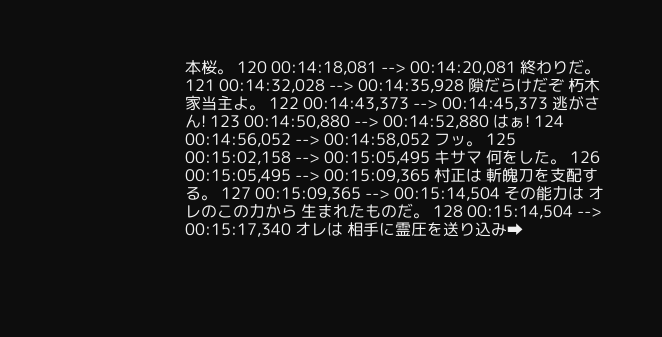本桜。 120 00:14:18,081 --> 00:14:20,081 終わりだ。 121 00:14:32,028 --> 00:14:35,928 隙だらけだぞ 朽木家当主よ。 122 00:14:43,373 --> 00:14:45,373 逃がさん! 123 00:14:50,880 --> 00:14:52,880 はぁ! 124 00:14:56,052 --> 00:14:58,052 フッ。 125 00:15:02,158 --> 00:15:05,495 キサマ 何をした。 126 00:15:05,495 --> 00:15:09,365 村正は 斬魄刀を支配する。 127 00:15:09,365 --> 00:15:14,504 その能力は オレのこの力から 生まれたものだ。 128 00:15:14,504 --> 00:15:17,340 オレは 相手に霊圧を送り込み➡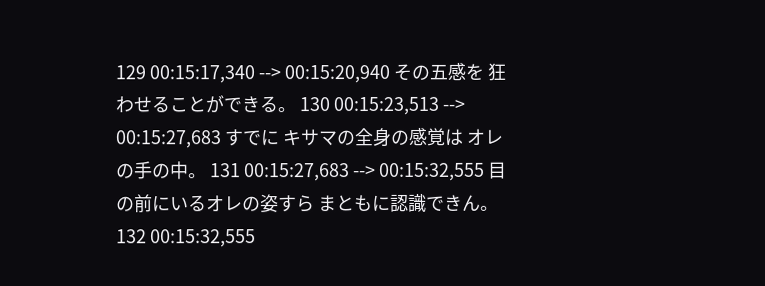129 00:15:17,340 --> 00:15:20,940 その五感を 狂わせることができる。 130 00:15:23,513 --> 00:15:27,683 すでに キサマの全身の感覚は オレの手の中。 131 00:15:27,683 --> 00:15:32,555 目の前にいるオレの姿すら まともに認識できん。 132 00:15:32,555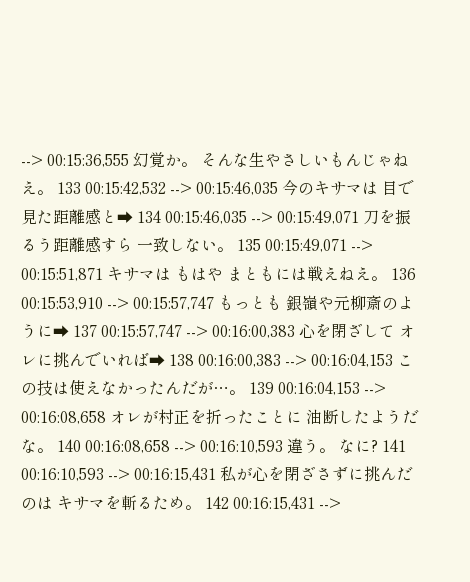--> 00:15:36,555 幻覚か。 そんな生やさしいもんじゃねえ。 133 00:15:42,532 --> 00:15:46,035 今のキサマは 目で見た距離感と➡ 134 00:15:46,035 --> 00:15:49,071 刀を振るう距離感すら 一致しない。 135 00:15:49,071 --> 00:15:51,871 キサマは もはや まともには戦えねえ。 136 00:15:53,910 --> 00:15:57,747 もっとも 銀嶺や元柳斎のように➡ 137 00:15:57,747 --> 00:16:00,383 心を閉ざして オレに挑んでいれば➡ 138 00:16:00,383 --> 00:16:04,153 この技は使えなかったんだが…。 139 00:16:04,153 --> 00:16:08,658 オレが村正を折ったことに 油断したようだな。 140 00:16:08,658 --> 00:16:10,593 違う。 なに? 141 00:16:10,593 --> 00:16:15,431 私が心を閉ざさずに挑んだのは キサマを斬るため。 142 00:16:15,431 -->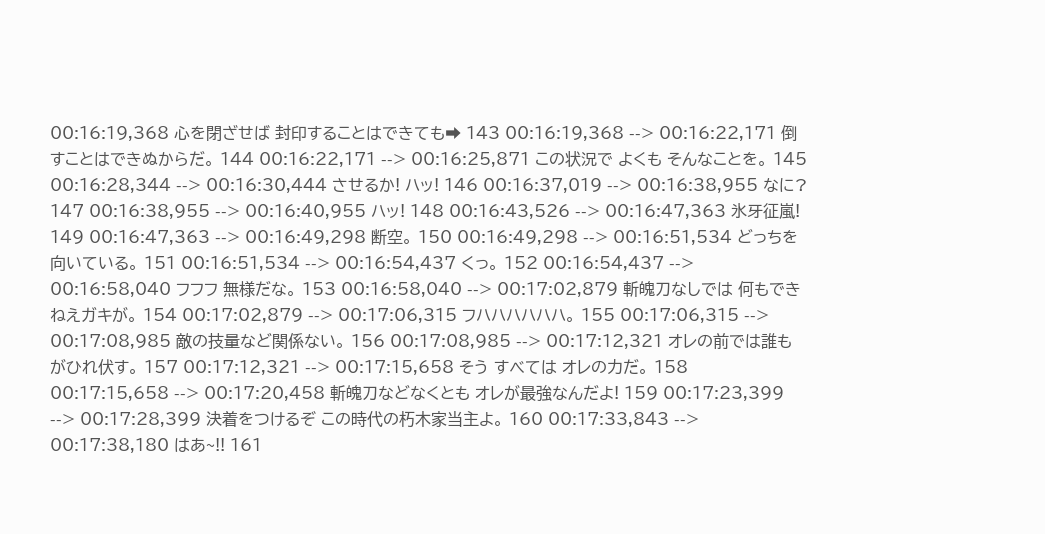00:16:19,368 心を閉ざせば 封印することはできても➡ 143 00:16:19,368 --> 00:16:22,171 倒すことはできぬからだ。 144 00:16:22,171 --> 00:16:25,871 この状況で よくも そんなことを。 145 00:16:28,344 --> 00:16:30,444 させるか! ハッ! 146 00:16:37,019 --> 00:16:38,955 なに? 147 00:16:38,955 --> 00:16:40,955 ハッ! 148 00:16:43,526 --> 00:16:47,363 氷牙征嵐! 149 00:16:47,363 --> 00:16:49,298 断空。 150 00:16:49,298 --> 00:16:51,534 どっちを向いている。 151 00:16:51,534 --> 00:16:54,437 くっ。 152 00:16:54,437 --> 00:16:58,040 フフフ 無様だな。 153 00:16:58,040 --> 00:17:02,879 斬魄刀なしでは 何もできねえガキが。 154 00:17:02,879 --> 00:17:06,315 フハハハハハハ。 155 00:17:06,315 --> 00:17:08,985 敵の技量など関係ない。 156 00:17:08,985 --> 00:17:12,321 オレの前では誰もがひれ伏す。 157 00:17:12,321 --> 00:17:15,658 そう すべては オレの力だ。 158 00:17:15,658 --> 00:17:20,458 斬魄刀などなくとも オレが最強なんだよ! 159 00:17:23,399 --> 00:17:28,399 決着をつけるぞ この時代の朽木家当主よ。 160 00:17:33,843 --> 00:17:38,180 はあ~!! 161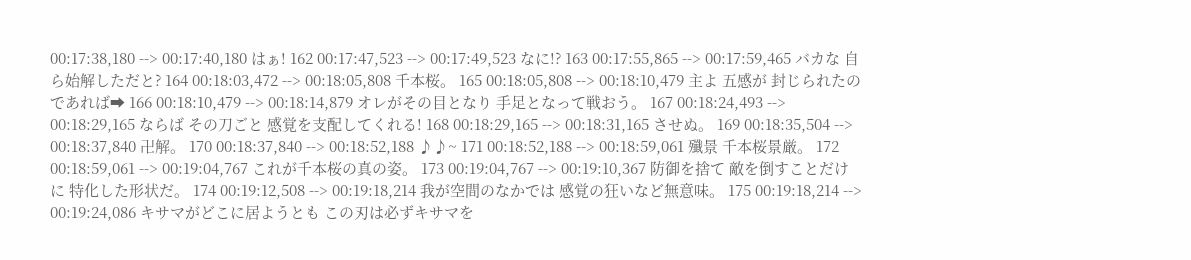00:17:38,180 --> 00:17:40,180 はぁ! 162 00:17:47,523 --> 00:17:49,523 なに!? 163 00:17:55,865 --> 00:17:59,465 バカな 自ら始解しただと? 164 00:18:03,472 --> 00:18:05,808 千本桜。 165 00:18:05,808 --> 00:18:10,479 主よ 五感が 封じられたのであれば➡ 166 00:18:10,479 --> 00:18:14,879 オレがその目となり 手足となって戦おう。 167 00:18:24,493 --> 00:18:29,165 ならば その刀ごと 感覚を支配してくれる! 168 00:18:29,165 --> 00:18:31,165 させぬ。 169 00:18:35,504 --> 00:18:37,840 卍解。 170 00:18:37,840 --> 00:18:52,188 ♪♪~ 171 00:18:52,188 --> 00:18:59,061 殲景 千本桜景厳。 172 00:18:59,061 --> 00:19:04,767 これが千本桜の真の姿。 173 00:19:04,767 --> 00:19:10,367 防御を捨て 敵を倒すことだけに 特化した形状だ。 174 00:19:12,508 --> 00:19:18,214 我が空間のなかでは 感覚の狂いなど無意味。 175 00:19:18,214 --> 00:19:24,086 キサマがどこに居ようとも この刃は必ずキサマを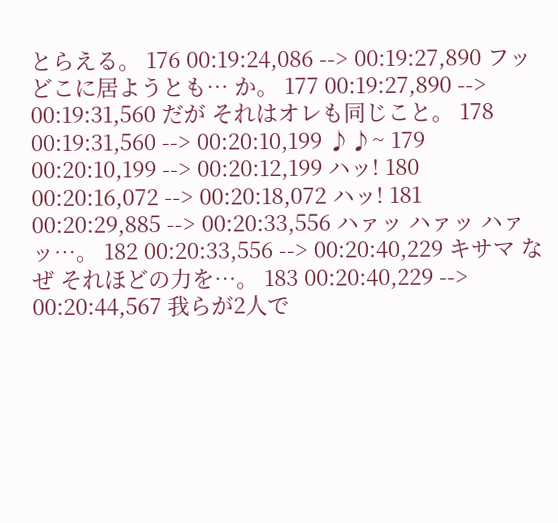とらえる。 176 00:19:24,086 --> 00:19:27,890 フッ どこに居ようとも… か。 177 00:19:27,890 --> 00:19:31,560 だが それはオレも同じこと。 178 00:19:31,560 --> 00:20:10,199 ♪♪~ 179 00:20:10,199 --> 00:20:12,199 ハッ! 180 00:20:16,072 --> 00:20:18,072 ハッ! 181 00:20:29,885 --> 00:20:33,556 ハァッ ハァッ ハァッ…。 182 00:20:33,556 --> 00:20:40,229 キサマ なぜ それほどの力を…。 183 00:20:40,229 --> 00:20:44,567 我らが2人で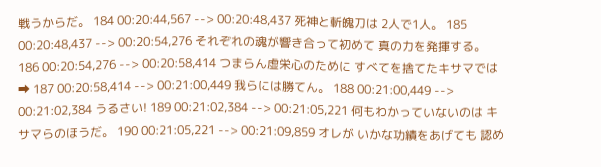戦うからだ。 184 00:20:44,567 --> 00:20:48,437 死神と斬魄刀は 2人で1人。 185 00:20:48,437 --> 00:20:54,276 それぞれの魂が響き合って初めて 真の力を発揮する。 186 00:20:54,276 --> 00:20:58,414 つまらん虚栄心のために すべてを捨てたキサマでは➡ 187 00:20:58,414 --> 00:21:00,449 我らには勝てん。 188 00:21:00,449 --> 00:21:02,384 うるさい! 189 00:21:02,384 --> 00:21:05,221 何もわかっていないのは キサマらのほうだ。 190 00:21:05,221 --> 00:21:09,859 オレが いかな功績をあげても 認め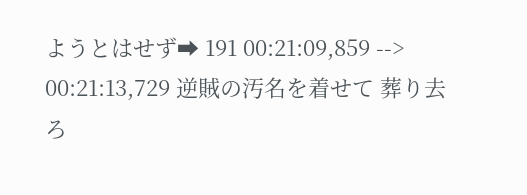ようとはせず➡ 191 00:21:09,859 --> 00:21:13,729 逆賊の汚名を着せて 葬り去ろ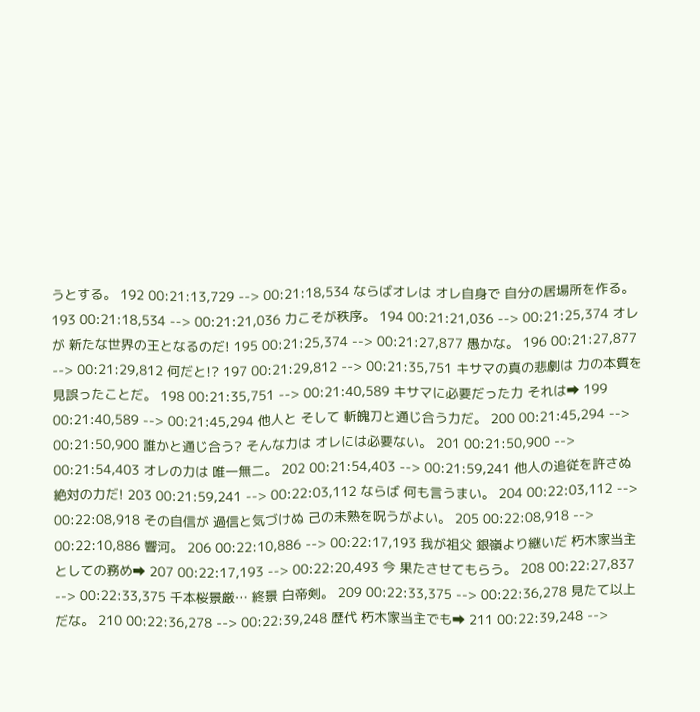うとする。 192 00:21:13,729 --> 00:21:18,534 ならばオレは オレ自身で 自分の居場所を作る。 193 00:21:18,534 --> 00:21:21,036 力こそが秩序。 194 00:21:21,036 --> 00:21:25,374 オレが 新たな世界の王となるのだ! 195 00:21:25,374 --> 00:21:27,877 愚かな。 196 00:21:27,877 --> 00:21:29,812 何だと!? 197 00:21:29,812 --> 00:21:35,751 キサマの真の悲劇は 力の本質を見誤ったことだ。 198 00:21:35,751 --> 00:21:40,589 キサマに必要だった力 それは➡ 199 00:21:40,589 --> 00:21:45,294 他人と そして 斬魄刀と通じ合う力だ。 200 00:21:45,294 --> 00:21:50,900 誰かと通じ合う? そんな力は オレには必要ない。 201 00:21:50,900 --> 00:21:54,403 オレの力は 唯一無二。 202 00:21:54,403 --> 00:21:59,241 他人の追従を許さぬ 絶対の力だ! 203 00:21:59,241 --> 00:22:03,112 ならば 何も言うまい。 204 00:22:03,112 --> 00:22:08,918 その自信が 過信と気づけぬ 己の未熟を呪うがよい。 205 00:22:08,918 --> 00:22:10,886 響河。 206 00:22:10,886 --> 00:22:17,193 我が祖父 銀嶺より継いだ 朽木家当主としての務め➡ 207 00:22:17,193 --> 00:22:20,493 今 果たさせてもらう。 208 00:22:27,837 --> 00:22:33,375 千本桜景厳… 終景 白帝剣。 209 00:22:33,375 --> 00:22:36,278 見たて以上だな。 210 00:22:36,278 --> 00:22:39,248 歴代 朽木家当主でも➡ 211 00:22:39,248 -->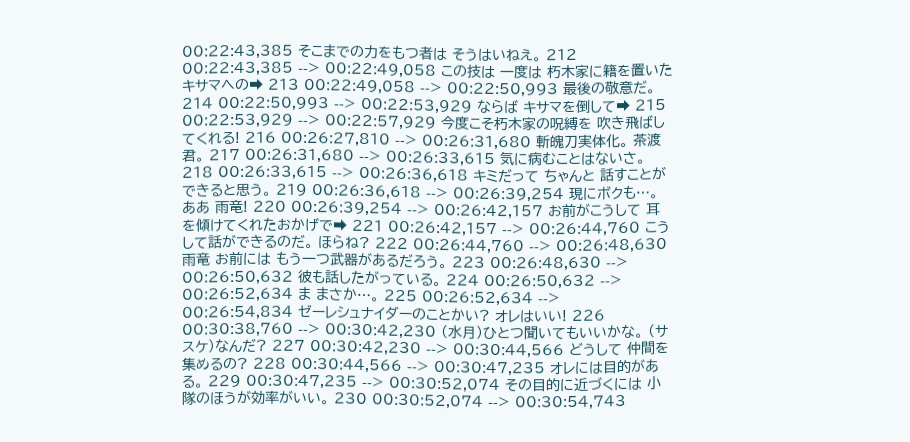00:22:43,385 そこまでの力をもつ者は そうはいねえ。 212 00:22:43,385 --> 00:22:49,058 この技は 一度は 朽木家に籍を置いたキサマへの➡ 213 00:22:49,058 --> 00:22:50,993 最後の敬意だ。 214 00:22:50,993 --> 00:22:53,929 ならば キサマを倒して➡ 215 00:22:53,929 --> 00:22:57,929 今度こそ朽木家の呪縛を 吹き飛ばしてくれる! 216 00:26:27,810 --> 00:26:31,680 斬魄刀実体化。 茶渡君。 217 00:26:31,680 --> 00:26:33,615 気に病むことはないさ。 218 00:26:33,615 --> 00:26:36,618 キミだって ちゃんと 話すことができると思う。 219 00:26:36,618 --> 00:26:39,254 現にボクも…。 ああ 雨竜! 220 00:26:39,254 --> 00:26:42,157 お前がこうして 耳を傾けてくれたおかげで➡ 221 00:26:42,157 --> 00:26:44,760 こうして話ができるのだ。 ほらね? 222 00:26:44,760 --> 00:26:48,630 雨竜 お前には もう一つ武器があるだろう。 223 00:26:48,630 --> 00:26:50,632 彼も話したがっている。 224 00:26:50,632 --> 00:26:52,634 ま まさか…。 225 00:26:52,634 --> 00:26:54,834 ゼーレシュナイダーのことかい? オレはいい! 226 00:30:38,760 --> 00:30:42,230 (水月)ひとつ聞いてもいいかな。 (サスケ)なんだ? 227 00:30:42,230 --> 00:30:44,566 どうして 仲間を集めるの? 228 00:30:44,566 --> 00:30:47,235 オレには目的がある。 229 00:30:47,235 --> 00:30:52,074 その目的に近づくには 小隊のほうが効率がいい。 230 00:30:52,074 --> 00:30:54,743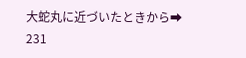大蛇丸に近づいたときから➡ 231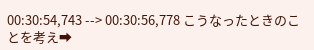00:30:54,743 --> 00:30:56,778 こうなったときのことを考え➡